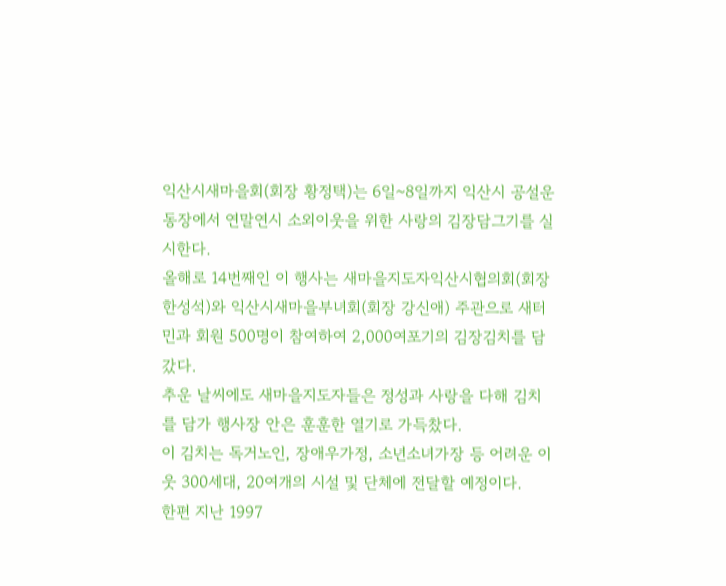익산시새마을회(회장 황정택)는 6일~8일까지 익산시 공설운동장에서 연말연시 소외이웃을 위한 사랑의 김장담그기를 실시한다.
올해로 14번째인 이 행사는 새마을지도자익산시협의회(회장 한성석)와 익산시새마을부녀회(회장 강신애) 주관으로 새터민과 회원 500명이 참여하여 2,000여포기의 김장김치를 담갔다.
추운 날씨에도 새마을지도자들은 정성과 사랑을 다해 김치를 담가 행사장 안은 훈훈한 열기로 가득찼다.
이 김치는 독거노인, 장애우가정, 소년소녀가장 등 어려운 이웃 300세대, 20여개의 시설 및 단체에 전달할 예정이다.
한편 지난 1997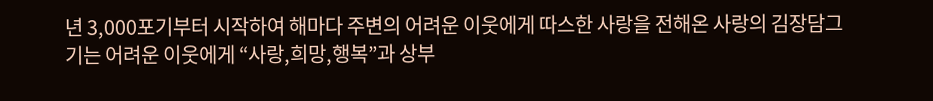년 3,000포기부터 시작하여 해마다 주변의 어려운 이웃에게 따스한 사랑을 전해온 사랑의 김장담그기는 어려운 이웃에게 “사랑,희망,행복”과 상부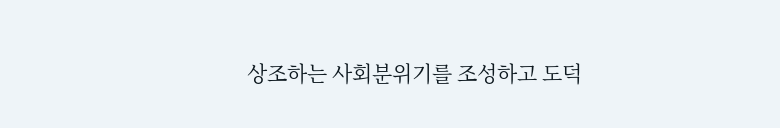상조하는 사회분위기를 조성하고 도덕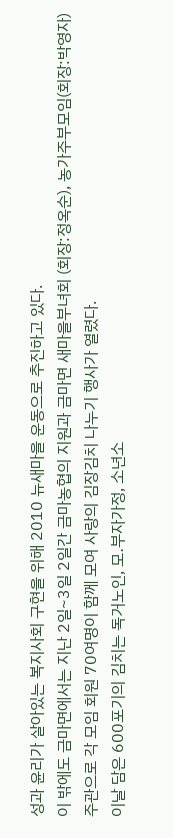성과 윤리가 살아있는 복지사회 구현을 위해 2010 뉴새마을 운동으로 추진하고 있다.
이 밖에도 금마면에서는 지난 2일~3일 2일간 금마농협의 지원과 금마면 새마을부녀회 (회장:정옥순), 농가주부모임(회장:박영자) 주관으로 각 모임 회원 70여명이 함께 모여 사랑의 김장김치 나누기 행사가 열렸다.
이날 담은 600포기의 김치는 독거노인, 모․부자가정, 소년소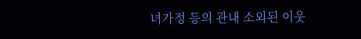녀가정 등의 관내 소외된 이웃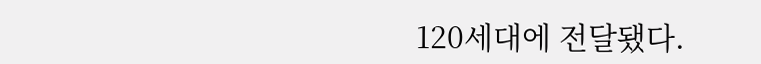120세대에 전달됐다.